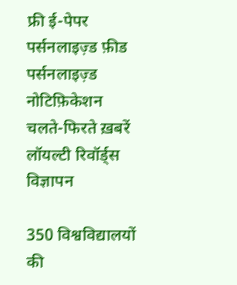फ्री ई-पेपर
पर्सनलाइज़्ड फ़ीड
पर्सनलाइज़्ड नोटिफ़िकेशन
चलते-फिरते ख़बरें
लॉयल्टी रिवॉर्ड्स
विज्ञापन

350 विश्वविद्यालयों की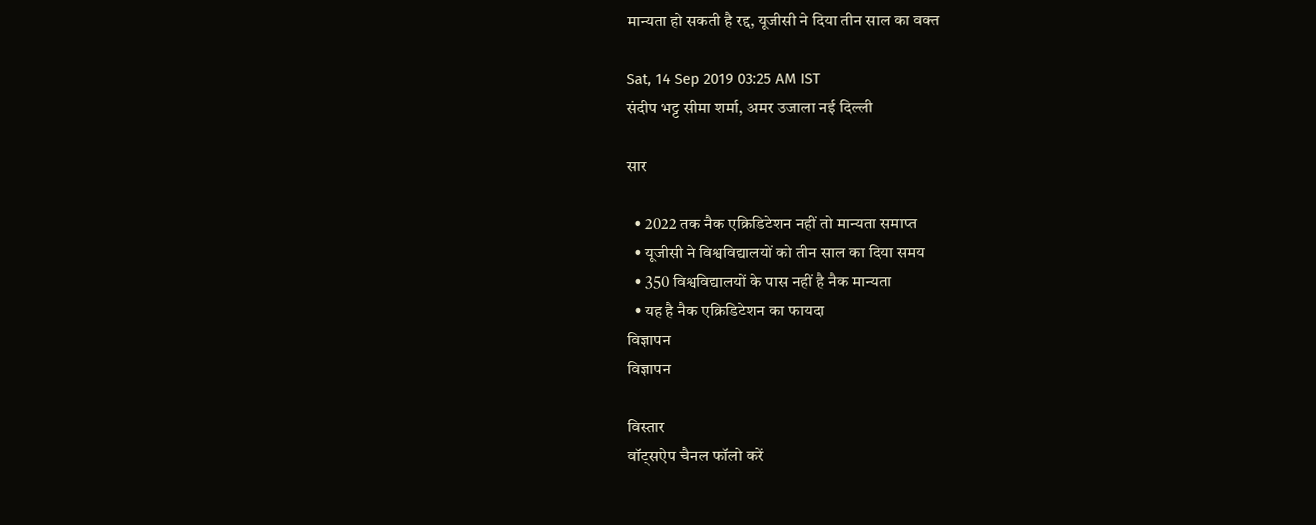मान्यता हो सकती है रद्द, यूजीसी ने दिया तीन साल का वक्त

Sat, 14 Sep 2019 03:25 AM IST
संदीप भट्ट सीमा शर्मा, अमर उजाला नई दिल्ली

सार

  • 2022 तक नैक एक्रिडिटेशन नहीं तो मान्यता समाप्त
  • यूजीसी ने विश्वविद्यालयों को तीन साल का दिया समय
  • 350 विश्वविद्यालयों के पास नहीं है नैक मान्यता
  • यह है नैक एक्रिडिटेशन का फायदा
विज्ञापन
विज्ञापन

विस्तार
वॉट्सऐप चैनल फॉलो करें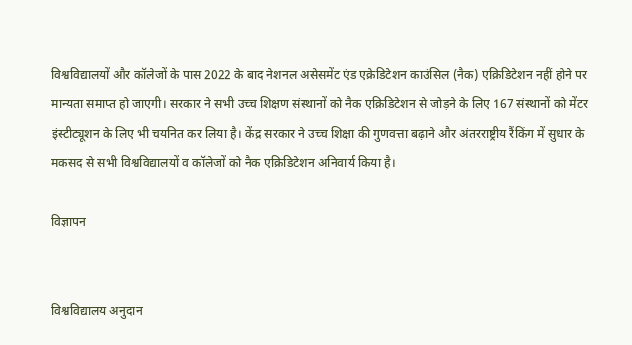विश्वविद्यालयों और कॉलेजों के पास 2022 के बाद नेशनल असेसमेंट एंड एक्रेडिटेशन काउंसिल (नैक) एक्रिडिटेशन नहीं होने पर मान्यता समाप्त हो जाएगी। सरकार ने सभी उच्च शिक्षण संस्थानों को नैक एक्रिडिटेशन से जोड़ने के लिए 167 संस्थानों को मेंटर इंस्टीट्यूशन के लिए भी चयनित कर लिया है। केंद्र सरकार ने उच्च शिक्षा की गुणवत्ता बढ़ाने और अंतरराष्ट्रीय रैंकिंग में सुधार के मकसद से सभी विश्वविद्यालयों व कॉलेजों को नैक एक्रिडिटेशन अनिवार्य किया है।

विज्ञापन


विश्वविद्यालय अनुदान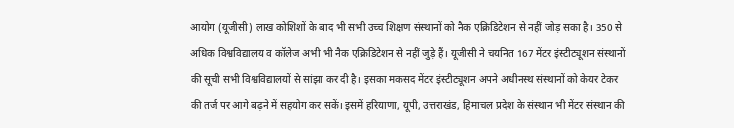आयोग (यूजीसी) लाख कोशिशों के बाद भी सभी उच्च शिक्षण संस्थानों को नैक एक्रिडिटेशन से नहीं जोड़ सका है। 350 से अधिक विश्वविद्यालय व कॉलेज अभी भी नैक एक्रिडिटेशन से नहीं जुड़े हैं। यूजीसी ने चयनित 167 मेंटर इंस्टीट्यूशन संस्थानों की सूची सभी विश्वविद्यालयों से सांझा कर दी है। इसका मकसद मेंटर इंस्टीट्यूशन अपने अधीनस्थ संस्थानों को केयर टेकर की तर्ज पर आगे बढ़ने में सहयोग कर सकें। इसमें हरियाणा, यूपी, उत्तराखंड, हिमाचल प्रदेश के संस्थान भी मेंटर संस्थान की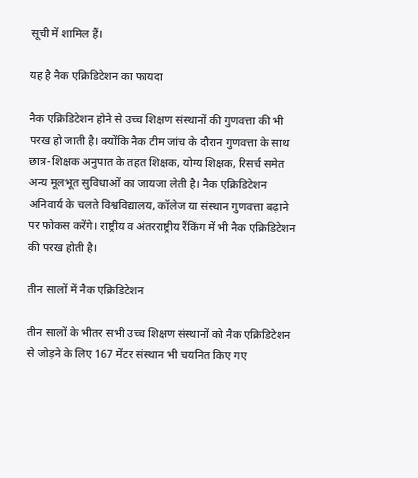सूची में शामिल हैं।

यह है नैक एक्रिडिटेशन का फायदा

नैक एक्रिडिटेशन होने से उच्च शिक्षण संस्थानों की गुणवत्ता की भी परख हो जाती है। क्योंकि नैक टीम जांच के दौरान गुणवत्ता के साथ छात्र-शिक्षक अनुपात के तहत शिक्षक, योग्य शिक्षक, रिसर्च समेत अन्य मूलभूत सुविधाओं का जायजा लेती है। नैक एक्रिडिटेशन अनिवार्य के चलते विश्वविद्यालय, कॉलेज या संस्थान गुणवत्ता बढ़ाने पर फोकस करेंगे। राष्ट्रीय व अंतरराष्ट्रीय रैंकिंग में भी नैक एक्रिडिटेशन की परख होती है।

तीन सालों में नैक एक्रिडिटेशन

तीन सालों के भीतर सभी उच्च शिक्षण संस्थानों को नैक एक्रिडिटेशन से जोड़ने के लिए 167 मेंटर संस्थान भी चयनित किए गए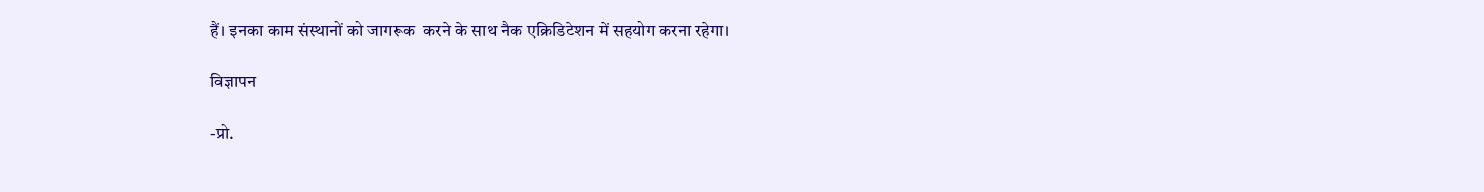हैं। इनका काम संस्थानों को जागरूक  करने के साथ नैक एक्रिडिटेशन में सहयोग करना रहेगा।

विज्ञापन

-प्रो.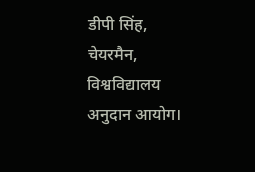डीपी सिंह, चेयरमैन, विश्वविद्यालय अनुदान आयोग।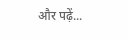और पढ़ें...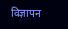विज्ञापन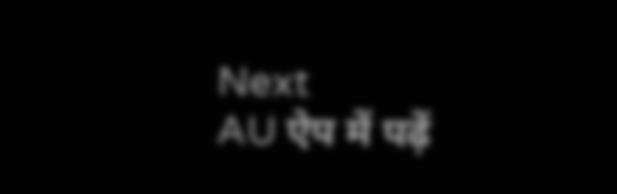Next
AU ऐप में पढ़ें